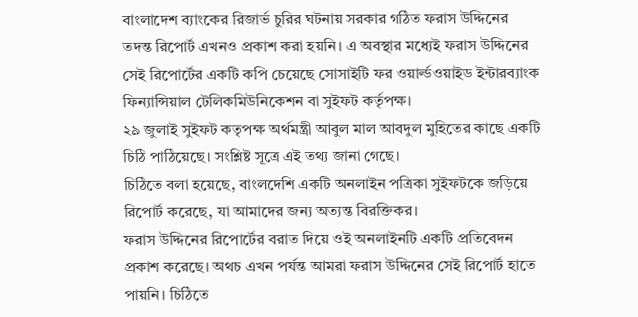বাংলাদেশ ব্যাংকের রিজার্ভ চুরির ঘটনায় সরকার গঠিত ফরাস উদ্দিনের তদন্ত রিপোর্ট এখনও প্রকাশ করা হয়নি। এ অবস্থার মধ্যেই ফরাস উদ্দিনের সেই রিপোর্টের একটি কপি চেয়েছে সোসাইটি ফর ওয়ার্ল্ডওয়াইড ইন্টারব্যাংক ফিন্যান্সিয়াল টেলিকমিউনিকেশন বা সুইফট কর্তৃপক্ষ।
২৯ জুলাই সুইফট কতৃপক্ষ অর্থমন্ত্রী আবুল মাল আবদুল মুহিতের কাছে একটি চিঠি পাঠিয়েছে। সংশ্লিষ্ট সূত্রে এই তথ্য জানা গেছে।
চিঠিতে বলা হয়েছে, বাংলদেশি একটি অনলাইন পত্রিকা সুইফটকে জড়িয়ে রিপোর্ট করেছে, যা আমাদের জন্য অত্যন্ত বিরক্তিকর।
ফরাস উদ্দিনের রিপোর্টের বরাত দিয়ে ওই অনলাইনটি একটি প্রতিবেদন প্রকাশ করেছে। অথচ এখন পর্যন্ত আমরা ফরাস উদ্দিনের সেই রিপোর্ট হাতে পায়নি। চিঠিতে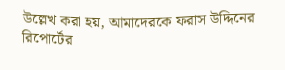উল্লেখ করা হয়, আমাদেরকে ফরাস উদ্দিনের রিপোর্টের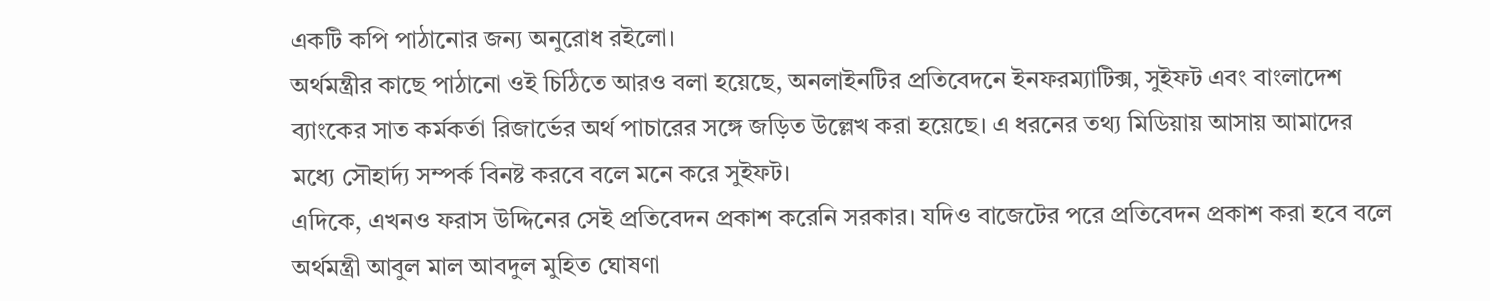একটি কপি পাঠানোর জন্য অনুরোধ রইলো।
অর্থমন্ত্রীর কাছে পাঠানো ওই চিঠিতে আরও বলা হয়েছে, অনলাইনটির প্রতিবেদনে ইনফরম্যাটিক্স, সুইফট এবং বাংলাদেশ ব্যাংকের সাত কর্মকর্তা রিজার্ভের অর্থ পাচারের সঙ্গে জড়িত উল্লেখ করা হয়েছে। এ ধরনের তথ্য মিডিয়ায় আসায় আমাদের মধ্যে সৌহার্দ্য সম্পর্ক বিনষ্ট করবে বলে মনে করে সুইফট।
এদিকে, এখনও ফরাস উদ্দিনের সেই প্রতিবেদন প্রকাশ করেনি সরকার। যদিও বাজেটের পরে প্রতিবেদন প্রকাশ করা হবে বলে অর্থমন্ত্রী আবুল মাল আবদুল মুহিত ঘোষণা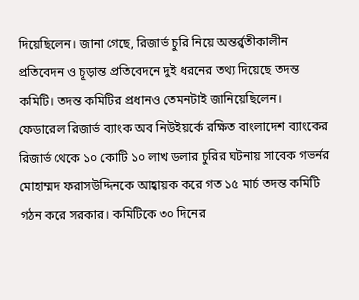দিয়েছিলেন। জানা গেছে, রিজার্ভ চুরি নিয়ে অন্তর্র্বতীকালীন প্রতিবেদন ও চূড়ান্ত প্রতিবেদনে দুই ধরনের তথ্য দিয়েছে তদন্ত কমিটি। তদন্ত কমিটির প্রধানও তেমনটাই জানিয়েছিলেন।
ফেডারেল রিজার্ভ ব্যাংক অব নিউইয়র্কে রক্ষিত বাংলাদেশ ব্যাংকের রিজার্ভ থেকে ১০ কোটি ১০ লাখ ডলার চুরির ঘটনায় সাবেক গভর্নর মোহাম্মদ ফরাসউদ্দিনকে আহ্বায়ক করে গত ১৫ মার্চ তদন্ত কমিটি গঠন করে সরকার। কমিটিকে ৩০ দিনের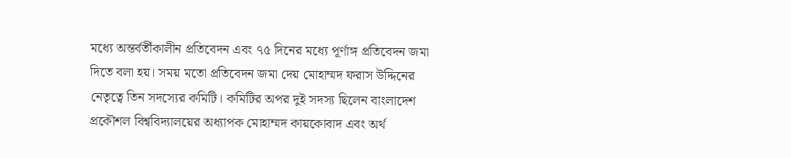মধ্যে অন্তর্বর্তীকালীন প্রতিবেদন এবং ৭৫ দিনের মধ্যে পূর্ণাঙ্গ প্রতিবেদন জমা দিতে বলা হয়। সময় মতো প্রতিবেদন জমা দেয় মোহাম্মদ ফরাস উদ্দিনের নেতৃত্বে তিন সদস্যের কমিটি। কমিটির অপর দুই সদস্য ছিলেন বাংলাদেশ প্রকৌশল বিশ্ববিদ্যালয়ের অধ্যাপক মোহাম্মদ কায়কোবাদ এবং অর্থ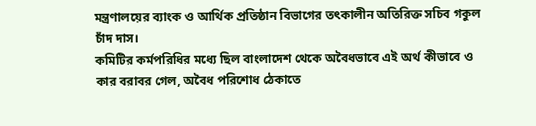মন্ত্রণালয়ের ব্যাংক ও আর্থিক প্রতিষ্ঠান বিভাগের তৎকালীন অতিরিক্ত সচিব গকুল চাঁদ দাস।
কমিটির কর্মপরিধির মধ্যে ছিল বাংলাদেশ থেকে অবৈধভাবে এই অর্থ কীভাবে ও কার বরাবর গেল, অবৈধ পরিশোধ ঠেকাতে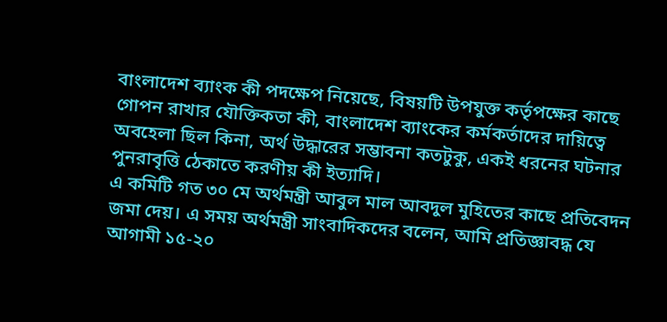বাংলাদেশ ব্যাংক কী পদক্ষেপ নিয়েছে, বিষয়টি উপযুক্ত কর্তৃপক্ষের কাছে গোপন রাখার যৌক্তিকতা কী, বাংলাদেশ ব্যাংকের কর্মকর্তাদের দায়িত্বে অবহেলা ছিল কিনা, অর্থ উদ্ধারের সম্ভাবনা কতটুকু, একই ধরনের ঘটনার পুনরাবৃত্তি ঠেকাতে করণীয় কী ইত্যাদি।
এ কমিটি গত ৩০ মে অর্থমন্ত্রী আবুল মাল আবদুল মুহিতের কাছে প্রতিবেদন জমা দেয়। এ সময় অর্থমন্ত্রী সাংবাদিকদের বলেন, আমি প্রতিজ্ঞাবদ্ধ যে আগামী ১৫-২০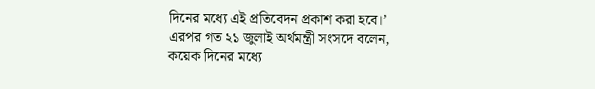দিনের মধ্যে এই প্রতিবেদন প্রকাশ করা হবে।’
এরপর গত ২১ জুলাই অর্থমন্ত্রী সংসদে বলেন, কয়েক দিনের মধ্যে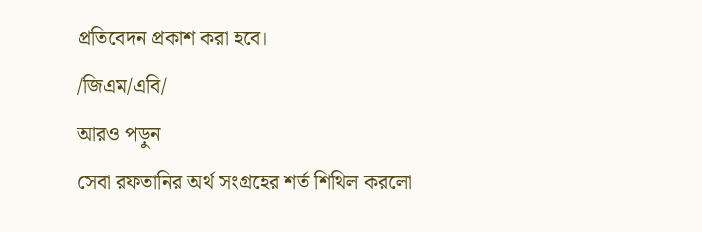প্রতিবেদন প্রকাশ করা হবে।
/জিএম/এবি/
আরও পড়ুন
সেবা রফতানির অর্থ সংগ্রহের শর্ত শিথিল করলো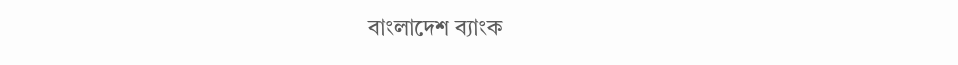বাংলাদেশ ব্যাংক